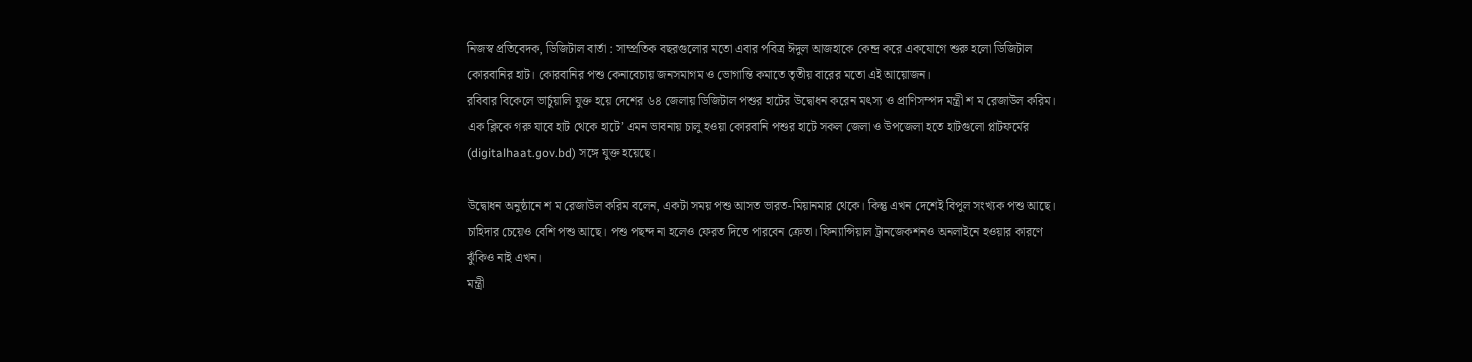নিজস্ব প্রতিবেদক, ডিজিটাল বার্তা : সাম্প্রতিক বছরগুলোর মতো এবার পবিত্র ঈদুল আজহাকে কেন্দ্র করে একযোগে শুরু হলো ডিজিটাল কোরবানির হাট। কোরবানির পশু কেনাবেচায় জনসমাগম ও ভোগান্তি কমাতে তৃতীয় বারের মতো এই আয়োজন।
রবিবার বিকেলে ভার্চুয়ালি যুক্ত হয়ে দেশের ৬৪ জেলায় ডিজিটাল পশুর হাটের উদ্বোধন করেন মৎস্য ও প্রাণিসম্পদ মন্ত্রী শ ম রেজাউল করিম।
এক ক্লিকে গরু যাবে হাট থেকে হাটে’ এমন ভাবনায় চালু হওয়া কোরবানি পশুর হাটে সকল জেলা ও উপজেলা হতে হাটগুলো প্লাটফর্মের (digitalhaat.gov.bd) সঙ্গে যুক্ত হয়েছে।

উদ্বোধন অনুষ্ঠানে শ ম রেজাউল করিম বলেন, একটা সময় পশু আসত ভারত-মিয়ানমার থেকে। কিন্তু এখন দেশেই বিপুল সংখ্যক পশু আছে। চাহিদার চেয়েও বেশি পশু আছে। পশু পছন্দ না হলেও ফেরত দিতে পারবেন ক্রেতা। ফিন্যান্সিয়াল ট্রানজেকশনও অনলাইনে হওয়ার কারণে ঝুঁকিও নাই এখন।
মন্ত্রী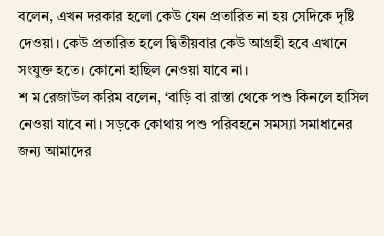বলেন, এখন দরকার হলো কেউ যেন প্রতারিত না হয় সেদিকে দৃষ্টি দেওয়া। কেউ প্রতারিত হলে দ্বিতীয়বার কেউ আগ্রহী হবে এখানে সংযুক্ত হতে। কোনো হাছিল নেওয়া যাবে না।
শ ম রেজাউল করিম বলেন, ‘বাড়ি বা রাস্তা থেকে পশু কিনলে হাসিল নেওয়া যাবে না। সড়কে কোথায় পশু পরিবহনে সমস্যা সমাধানের জন্য আমাদের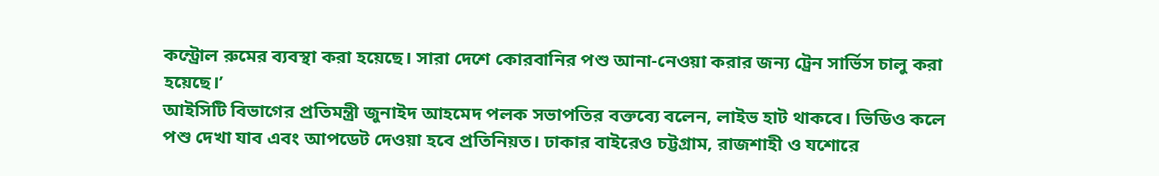কন্ট্রোল রুমের ব্যবস্থা করা হয়েছে। সারা দেশে কোরবানির পশু আনা-নেওয়া করার জন্য ট্রেন সার্ভিস চালু করা হয়েছে।’
আইসিটি বিভাগের প্রতিমন্ত্রী জুনাইদ আহমেদ পলক সভাপতির বক্তব্যে বলেন, লাইভ হাট থাকবে। ভিডিও কলে পশু দেখা যাব এবং আপডেট দেওয়া হবে প্রতিনিয়ত। ঢাকার বাইরেও চট্টগ্রাম, রাজশাহী ও যশোরে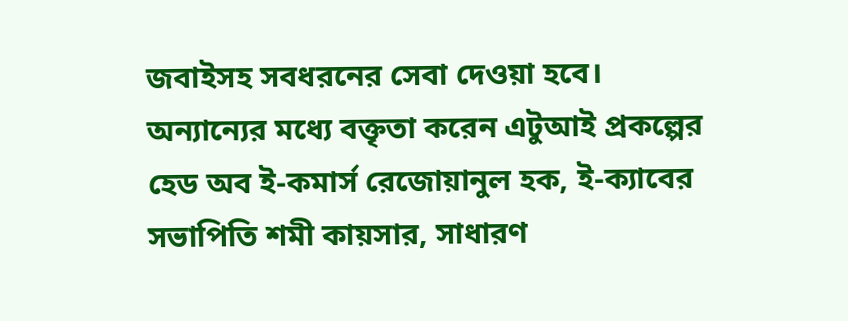জবাইসহ সবধরনের সেবা দেওয়া হবে।
অন্যান্যের মধ্যে বক্তৃতা করেন এটুআই প্রকল্পের হেড অব ই-কমার্স রেজোয়ানুল হক, ই-ক্যাবের সভাপিতি শমী কায়সার, সাধারণ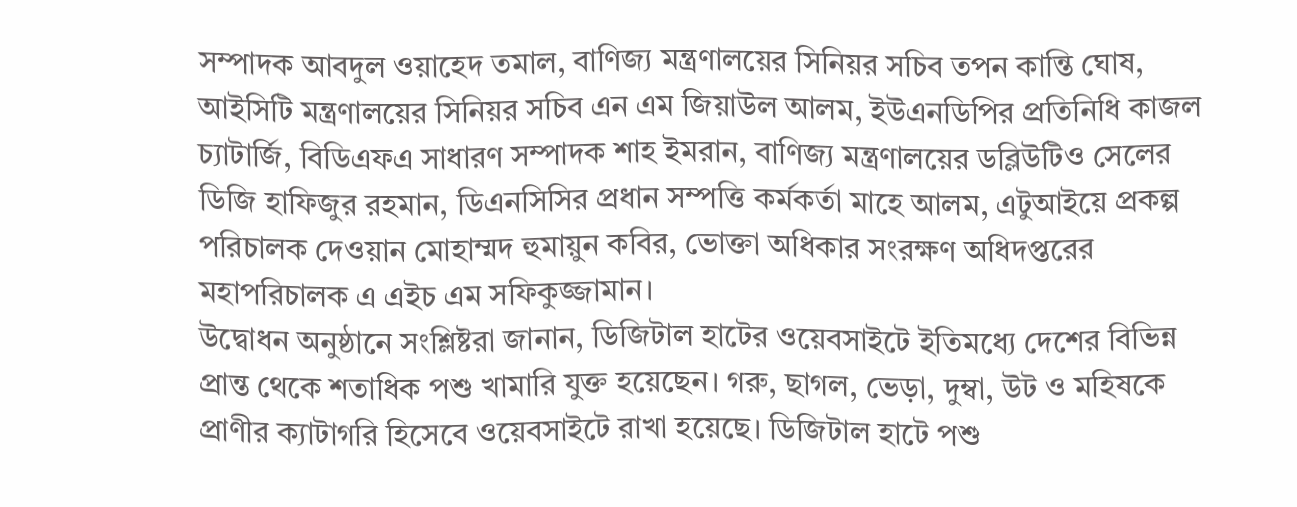সম্পাদক আবদুল ওয়াহেদ তমাল, বাণিজ্য মন্ত্রণালয়ের সিনিয়র সচিব তপন কান্তি ঘোষ, আইসিটি মন্ত্রণালয়ের সিনিয়র সচিব এন এম জিয়াউল আলম, ইউএনডিপির প্রতিনিধি কাজল চ্যাটার্জি, বিডিএফএ সাধারণ সম্পাদক শাহ ইমরান, বাণিজ্য মন্ত্রণালয়ের ডব্লিউটিও সেলের ডিজি হাফিজুর রহমান, ডিএনসিসির প্রধান সম্পত্তি কর্মকর্তা মাহে আলম, এটুআইয়ে প্রকল্প পরিচালক দেওয়ান মোহাম্মদ হুমায়ুন কবির, ভোক্তা অধিকার সংরক্ষণ অধিদপ্তরের মহাপরিচালক এ এইচ এম সফিকুজ্জামান।
উদ্বোধন অনুষ্ঠানে সংশ্লিষ্টরা জানান, ডিজিটাল হাটের ওয়েবসাইটে ইতিমধ্যে দেশের বিভিন্ন প্রান্ত থেকে শতাধিক পশু খামারি যুক্ত হয়েছেন। গরু, ছাগল, ভেড়া, দুম্বা, উট ও মহিষকে প্রাণীর ক্যাটাগরি হিসেবে ওয়েবসাইটে রাখা হয়েছে। ডিজিটাল হাটে পশু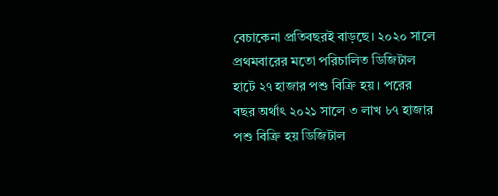বেচাকেনা প্রতিবছরই বাড়ছে। ২০২০ সালে প্রথমবারের মতো পরিচালিত ডিজিটাল হাটে ২৭ হাজার পশু বিক্রি হয়। পরের বছর অর্থাৎ ২০২১ সালে ৩ লাখ ৮৭ হাজার পশু বিক্রি হয় ডিজিটাল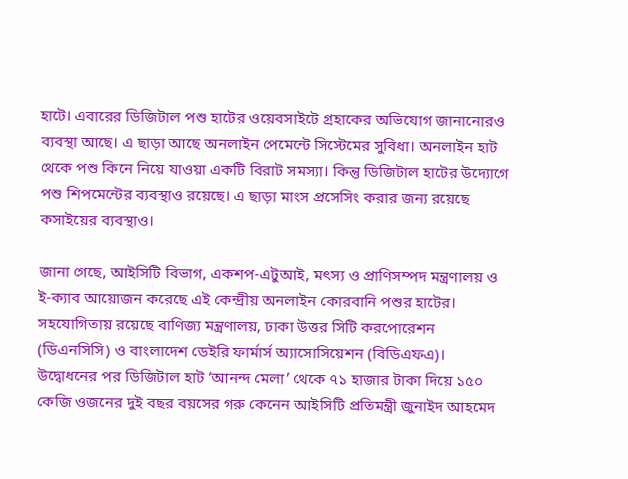হাটে। এবারের ডিজিটাল পশু হাটের ওয়েবসাইটে গ্রহাকের অভিযোগ জানানোরও ব্যবস্থা আছে। এ ছাড়া আছে অনলাইন পেমেন্টে সিস্টেমের সুবিধা। অনলাইন হাট থেকে পশু কিনে নিয়ে যাওয়া একটি বিরাট সমস্যা। কিন্তু ডিজিটাল হাটের উদ্যোগে পশু শিপমেন্টের ব্যবস্থাও রয়েছে। এ ছাড়া মাংস প্রসেসিং করার জন্য রয়েছে কসাইয়ের ব্যবস্থাও।

জানা গেছে, আইসিটি বিভাগ, একশপ-এটুআই, মৎস্য ও প্রাণিসম্পদ মন্ত্রণালয় ও ই-ক্যাব আয়োজন করেছে এই কেন্দ্রীয় অনলাইন কোরবানি পশুর হাটের। সহযোগিতায় রয়েছে বাণিজ্য মন্ত্রণালয়, ঢাকা উত্তর সিটি করপোরেশন (ডিএনসিসি) ও বাংলাদেশ ডেইরি ফার্মার্স অ্যাসোসিয়েশন (বিডিএফএ)।
উদ্বোধনের পর ডিজিটাল হাট ‘আনন্দ মেলা’ থেকে ৭১ হাজার টাকা দিয়ে ১৫০ কেজি ওজনের দুই বছর বয়সের গরু কেনেন আইসিটি প্রতিমন্ত্রী জুনাইদ আহমেদ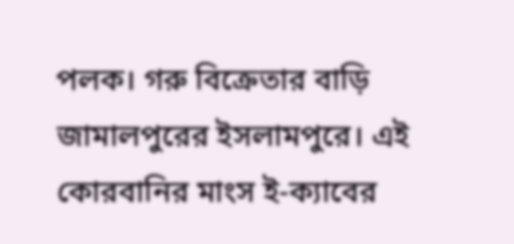পলক। গরু বিক্রেতার বাড়ি জামালপুরের ইসলামপুরে। এই কোরবানির মাংস ই-ক্যাবের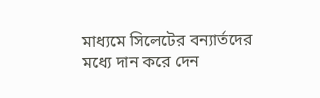মাধ্যমে সিলেটের বন্যার্তদের মধ্যে দান করে দেন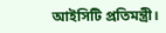আইসিটি প্রতিমন্ত্রী।